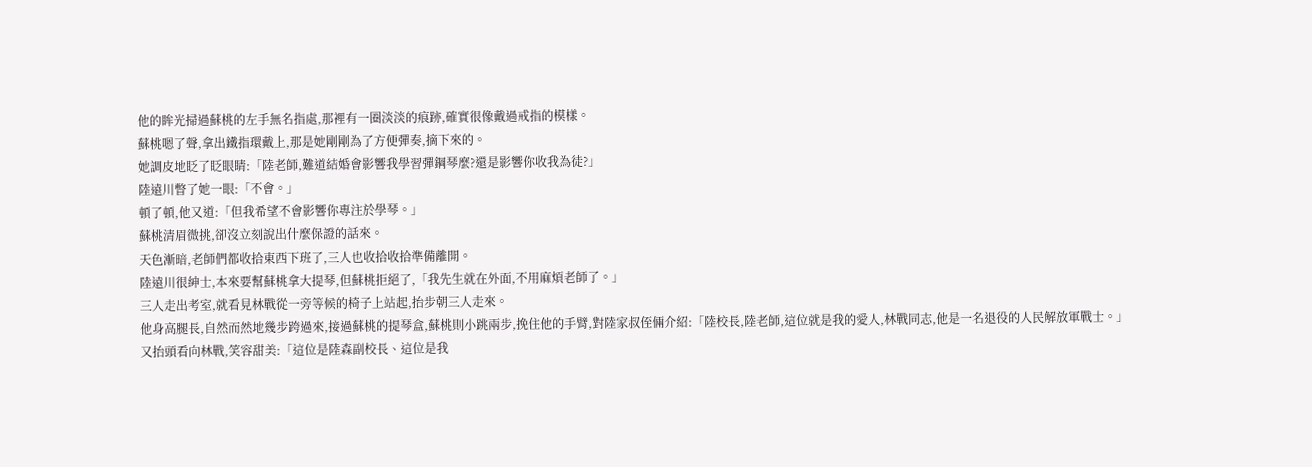他的眸光掃過蘇桃的左手無名指處,那裡有一圈淡淡的痕跡,確實很像戴過戒指的模樣。
蘇桃嗯了聲,拿出鐵指環戴上,那是她剛剛為了方便彈奏,摘下來的。
她調皮地眨了眨眼睛:「陸老師,難道結婚會影響我學習彈鋼琴麼?還是影響你收我為徒?」
陸遠川瞥了她一眼:「不會。」
頓了頓,他又道:「但我希望不會影響你專注於學琴。」
蘇桃清眉微挑,卻沒立刻說出什麼保證的話來。
天色漸暗,老師們都收拾東西下班了,三人也收拾收拾準備離開。
陸遠川很紳士,本來要幫蘇桃拿大提琴,但蘇桃拒絕了,「我先生就在外面,不用麻煩老師了。」
三人走出考室,就看見林戰從一旁等候的椅子上站起,抬步朝三人走來。
他身高腿長,自然而然地幾步跨過來,接過蘇桃的提琴盒,蘇桃則小跳兩步,挽住他的手臂,對陸家叔侄倆介紹:「陸校長,陸老師,這位就是我的愛人,林戰同志,他是一名退役的人民解放軍戰士。」
又抬頭看向林戰,笑容甜美:「這位是陸森副校長、這位是我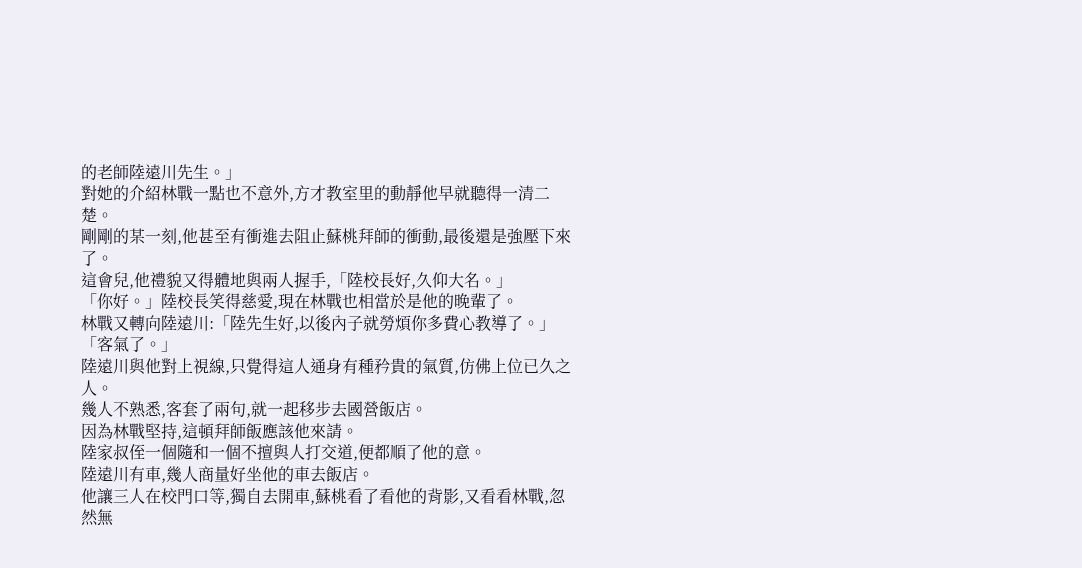的老師陸遠川先生。」
對她的介紹林戰一點也不意外,方才教室里的動靜他早就聽得一清二楚。
剛剛的某一刻,他甚至有衝進去阻止蘇桃拜師的衝動,最後還是強壓下來了。
這會兒,他禮貌又得體地與兩人握手,「陸校長好,久仰大名。」
「你好。」陸校長笑得慈愛,現在林戰也相當於是他的晚輩了。
林戰又轉向陸遠川:「陸先生好,以後內子就勞煩你多費心教導了。」
「客氣了。」
陸遠川與他對上視線,只覺得這人通身有種矜貴的氣質,仿佛上位已久之人。
幾人不熟悉,客套了兩句,就一起移步去國營飯店。
因為林戰堅持,這頓拜師飯應該他來請。
陸家叔侄一個隨和一個不擅與人打交道,便都順了他的意。
陸遠川有車,幾人商量好坐他的車去飯店。
他讓三人在校門口等,獨自去開車,蘇桃看了看他的背影,又看看林戰,忽然無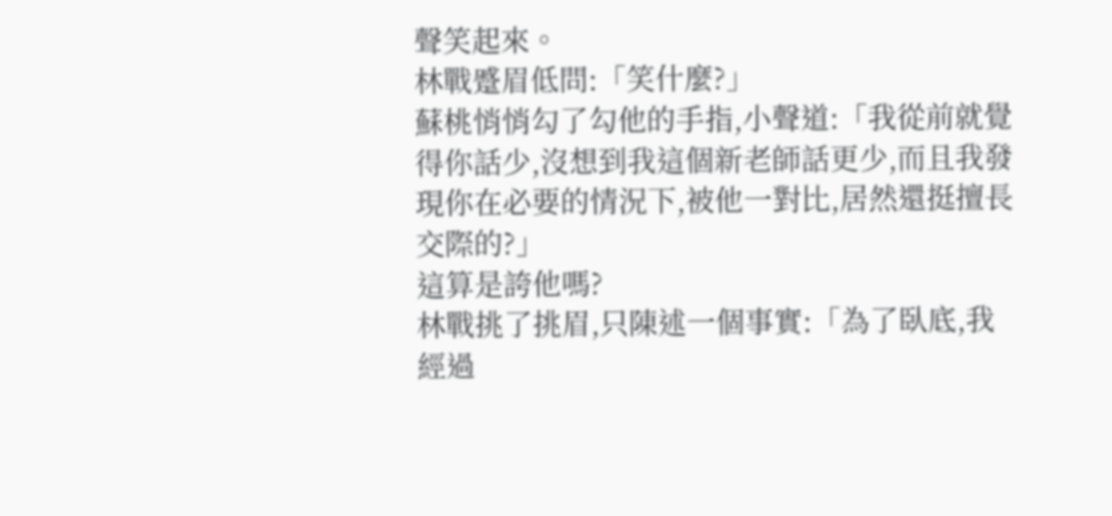聲笑起來。
林戰蹙眉低問:「笑什麼?」
蘇桃悄悄勾了勾他的手指,小聲道:「我從前就覺得你話少,沒想到我這個新老師話更少,而且我發現你在必要的情況下,被他一對比,居然還挺擅長交際的?」
這算是誇他嗎?
林戰挑了挑眉,只陳述一個事實:「為了臥底,我經過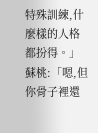特殊訓練,什麼樣的人格都扮得。」
蘇桃:「嗯,但你骨子裡還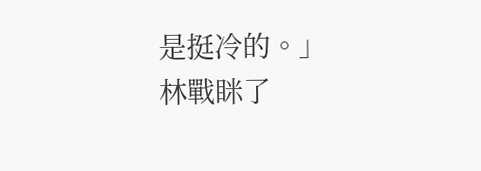是挺冷的。」
林戰眯了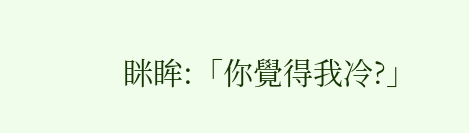眯眸:「你覺得我冷?」